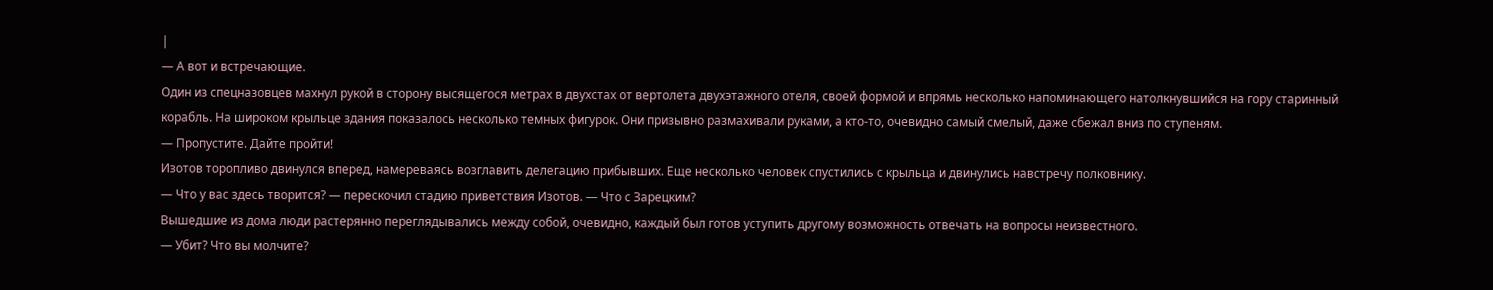|
— А вот и встречающие.
Один из спецназовцев махнул рукой в сторону высящегося метрах в двухстах от вертолета двухэтажного отеля, своей формой и впрямь несколько напоминающего натолкнувшийся на гору старинный корабль. На широком крыльце здания показалось несколько темных фигурок. Они призывно размахивали руками, а кто-то, очевидно самый смелый, даже сбежал вниз по ступеням.
— Пропустите. Дайте пройти!
Изотов торопливо двинулся вперед, намереваясь возглавить делегацию прибывших. Еще несколько человек спустились с крыльца и двинулись навстречу полковнику.
— Что у вас здесь творится? — перескочил стадию приветствия Изотов. — Что с Зарецким?
Вышедшие из дома люди растерянно переглядывались между собой, очевидно, каждый был готов уступить другому возможность отвечать на вопросы неизвестного.
— Убит? Что вы молчите?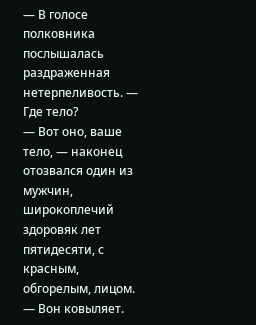— В голосе полковника послышалась раздраженная нетерпеливость. — Где тело?
— Вот оно, ваше тело, — наконец отозвался один из мужчин, широкоплечий здоровяк лет пятидесяти, с красным, обгорелым, лицом. — Вон ковыляет.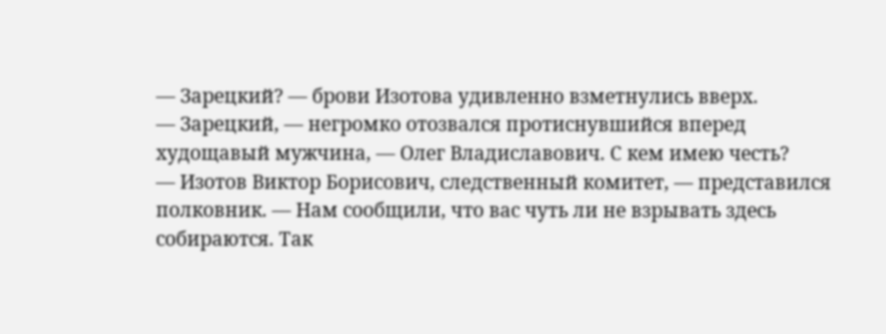— Зарецкий? — брови Изотова удивленно взметнулись вверх.
— Зарецкий, — негромко отозвался протиснувшийся вперед худощавый мужчина, — Олег Владиславович. С кем имею честь?
— Изотов Виктор Борисович, следственный комитет, — представился полковник. — Нам сообщили, что вас чуть ли не взрывать здесь собираются. Так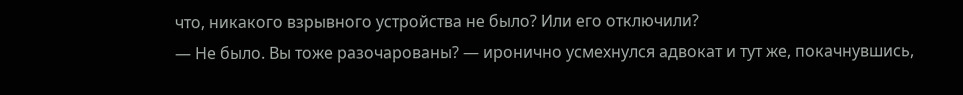что, никакого взрывного устройства не было? Или его отключили?
— Не было. Вы тоже разочарованы? — иронично усмехнулся адвокат и тут же, покачнувшись,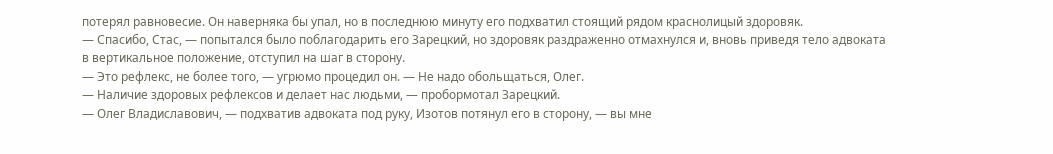потерял равновесие. Он наверняка бы упал, но в последнюю минуту его подхватил стоящий рядом краснолицый здоровяк.
— Спасибо, Стас, — попытался было поблагодарить его Зарецкий, но здоровяк раздраженно отмахнулся и, вновь приведя тело адвоката в вертикальное положение, отступил на шаг в сторону.
— Это рефлекс, не более того, — угрюмо процедил он. — Не надо обольщаться, Олег.
— Наличие здоровых рефлексов и делает нас людьми, — пробормотал Зарецкий.
— Олег Владиславович, — подхватив адвоката под руку, Изотов потянул его в сторону, — вы мне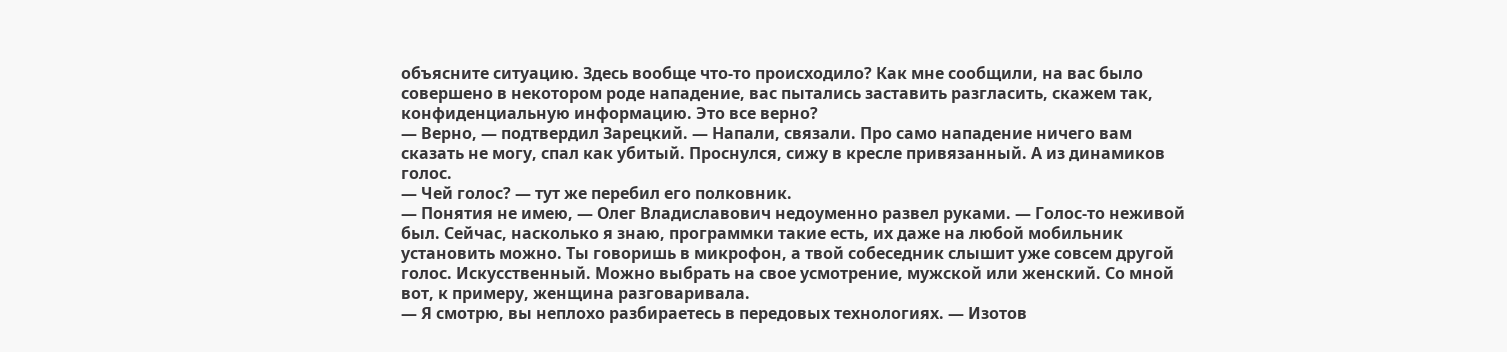объясните ситуацию. Здесь вообще что-то происходило? Как мне сообщили, на вас было совершено в некотором роде нападение, вас пытались заставить разгласить, скажем так, конфиденциальную информацию. Это все верно?
— Верно, — подтвердил Зарецкий. — Напали, связали. Про само нападение ничего вам сказать не могу, спал как убитый. Проснулся, сижу в кресле привязанный. А из динамиков голос.
— Чей голос? — тут же перебил его полковник.
— Понятия не имею, — Олег Владиславович недоуменно развел руками. — Голос-то неживой был. Сейчас, насколько я знаю, программки такие есть, их даже на любой мобильник установить можно. Ты говоришь в микрофон, а твой собеседник слышит уже совсем другой голос. Искусственный. Можно выбрать на свое усмотрение, мужской или женский. Со мной вот, к примеру, женщина разговаривала.
— Я смотрю, вы неплохо разбираетесь в передовых технологиях. — Изотов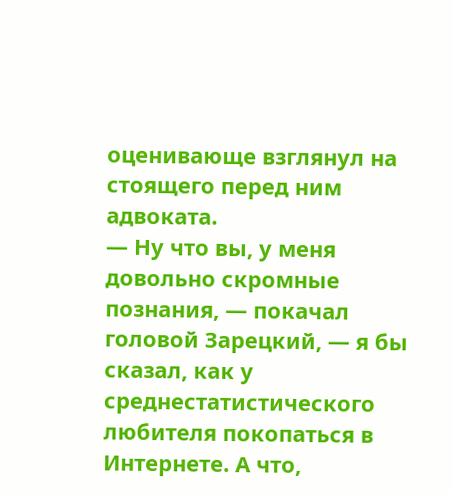оценивающе взглянул на стоящего перед ним адвоката.
— Ну что вы, у меня довольно скромные познания, — покачал головой Зарецкий, — я бы сказал, как у среднестатистического любителя покопаться в Интернете. А что,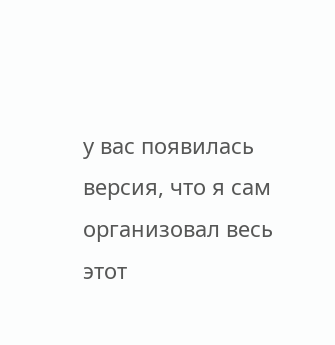у вас появилась версия, что я сам организовал весь этот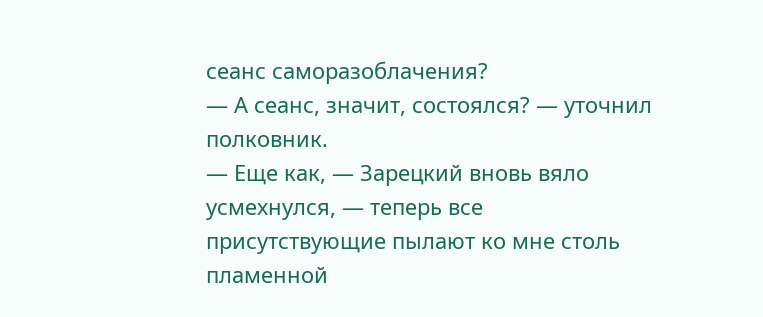сеанс саморазоблачения?
— А сеанс, значит, состоялся? — уточнил полковник.
— Еще как, — Зарецкий вновь вяло усмехнулся, — теперь все присутствующие пылают ко мне столь пламенной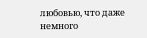любовью, что даже немного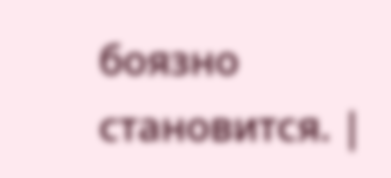боязно становится. |